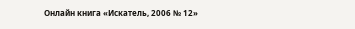Онлайн книга «Искатель, 2006 № 12»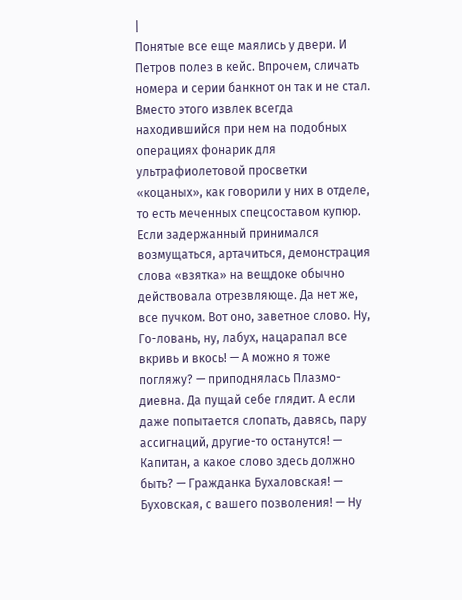|
Понятые все еще маялись у двери. И Петров полез в кейс. Впрочем, сличать номера и серии банкнот он так и не стал. Вместо этого извлек всегда находившийся при нем на подобных операциях фонарик для ультрафиолетовой просветки «коцаных», как говорили у них в отделе, то есть меченных спецсоставом купюр. Если задержанный принимался возмущаться, артачиться, демонстрация слова «взятка» на вещдоке обычно действовала отрезвляюще. Да нет же, все пучком. Вот оно, заветное слово. Ну, Го-ловань, ну, лабух, нацарапал все вкривь и вкось! — А можно я тоже погляжу? — приподнялась Плазмо-диевна. Да пущай себе глядит. А если даже попытается слопать, давясь, пару ассигнаций, другие-то останутся! — Капитан, а какое слово здесь должно быть? — Гражданка Бухаловская! — Буховская, с вашего позволения! — Ну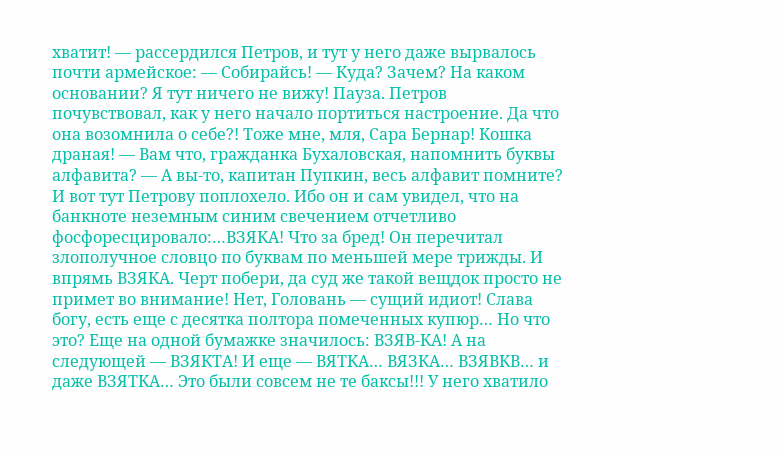хватит! — рассердился Петров, и тут у него даже вырвалось почти армейское: — Собирайсь! — Куда? Зачем? На каком основании? Я тут ничего не вижу! Пауза. Петров почувствовал, как у него начало портиться настроение. Да что она возомнила о себе?! Тоже мне, мля, Сара Бернар! Кошка драная! — Вам что, гражданка Бухаловская, напомнить буквы алфавита? — А вы-то, капитан Пупкин, весь алфавит помните? И вот тут Петрову поплохело. Ибо он и сам увидел, что на банкноте неземным синим свечением отчетливо фосфоресцировало:…ВЗЯКА! Что за бред! Он перечитал злополучное словцо по буквам по меньшей мере трижды. И впрямь ВЗЯКА. Черт побери, да суд же такой вещдок просто не примет во внимание! Нет, Головань — сущий идиот! Слава богу, есть еще с десятка полтора помеченных купюр… Но что это? Еще на одной бумажке значилось: ВЗЯВ-КА! А на следующей — ВЗЯКТА! И еще — ВЯТКА… ВЯЗКА… ВЗЯВКВ… и даже ВЗЯТКА… Это были совсем не те баксы!!! У него хватило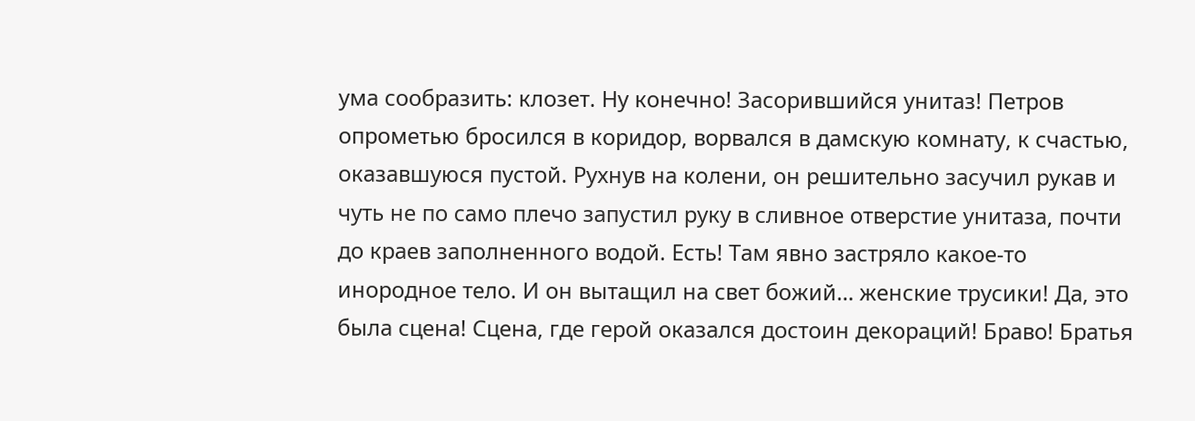ума сообразить: клозет. Ну конечно! Засорившийся унитаз! Петров опрометью бросился в коридор, ворвался в дамскую комнату, к счастью, оказавшуюся пустой. Рухнув на колени, он решительно засучил рукав и чуть не по само плечо запустил руку в сливное отверстие унитаза, почти до краев заполненного водой. Есть! Там явно застряло какое-то инородное тело. И он вытащил на свет божий… женские трусики! Да, это была сцена! Сцена, где герой оказался достоин декораций! Браво! Братья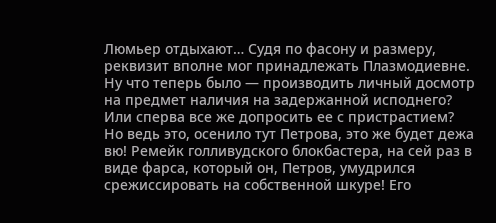Люмьер отдыхают… Судя по фасону и размеру, реквизит вполне мог принадлежать Плазмодиевне. Ну что теперь было — производить личный досмотр на предмет наличия на задержанной исподнего? Или сперва все же допросить ее с пристрастием? Но ведь это, осенило тут Петрова, это же будет дежа вю! Ремейк голливудского блокбастера, на сей раз в виде фарса, который он, Петров, умудрился срежиссировать на собственной шкуре! Его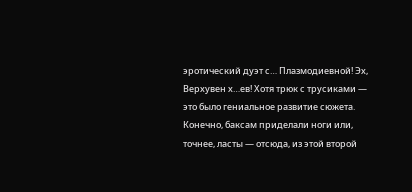эротический дуэт с… Плазмодиевной! Эх, Верхувен х…ев! Хотя трюк с трусиками — это было гениальное развитие сюжета. Конечно, баксам приделали ноги или, точнее, ласты — отсюда, из этой второй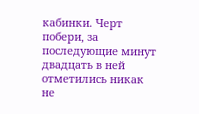кабинки. Черт побери, за последующие минут двадцать в ней отметились никак не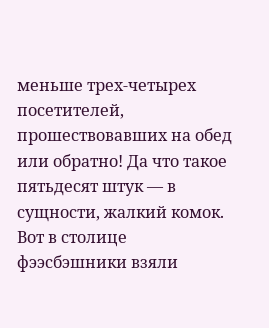меньше трех-четырех посетителей, прошествовавших на обед или обратно! Да что такое пятьдесят штук — в сущности, жалкий комок. Вот в столице фээсбэшники взяли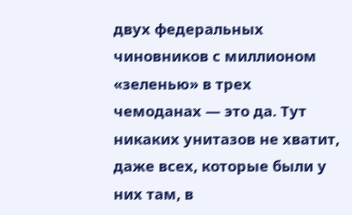двух федеральных чиновников с миллионом «зеленью» в трех чемоданах — это да. Тут никаких унитазов не хватит, даже всех, которые были у них там, в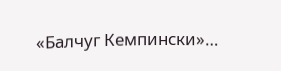«Балчуг Кемпински»…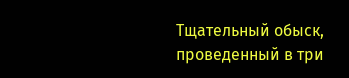Тщательный обыск, проведенный в три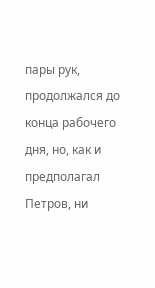пары рук, продолжался до конца рабочего дня, но, как и предполагал Петров, ни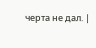черта не дал. |